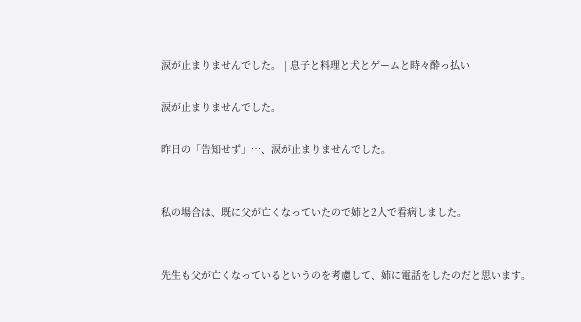涙が止まりませんでした。 | 息子と料理と犬とゲームと時々酔っ払い

涙が止まりませんでした。

昨日の「告知せず」…、涙が止まりませんでした。


私の場合は、既に父が亡くなっていたので姉と2人で看病しました。


先生も父が亡くなっているというのを考慮して、姉に電話をしたのだと思います。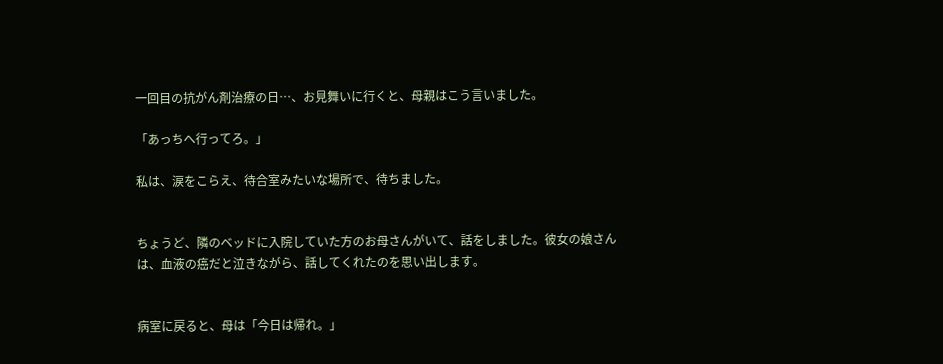一回目の抗がん剤治療の日…、お見舞いに行くと、母親はこう言いました。

「あっちへ行ってろ。」

私は、涙をこらえ、待合室みたいな場所で、待ちました。


ちょうど、隣のベッドに入院していた方のお母さんがいて、話をしました。彼女の娘さんは、血液の癌だと泣きながら、話してくれたのを思い出します。


病室に戻ると、母は「今日は帰れ。」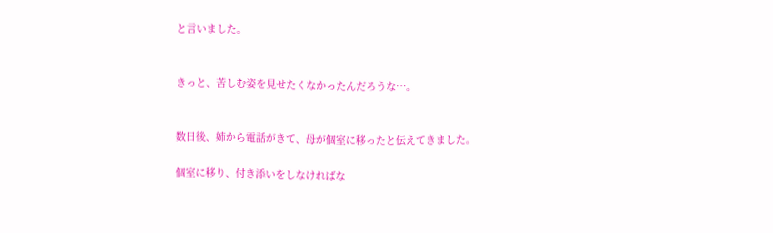と言いました。


きっと、苦しむ姿を見せたくなかったんだろうな…。


数日後、姉から電話がきて、母が個室に移ったと伝えてきました。

個室に移り、付き添いをしなければな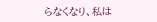らなくなり、私は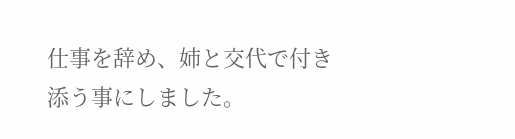仕事を辞め、姉と交代で付き添う事にしました。